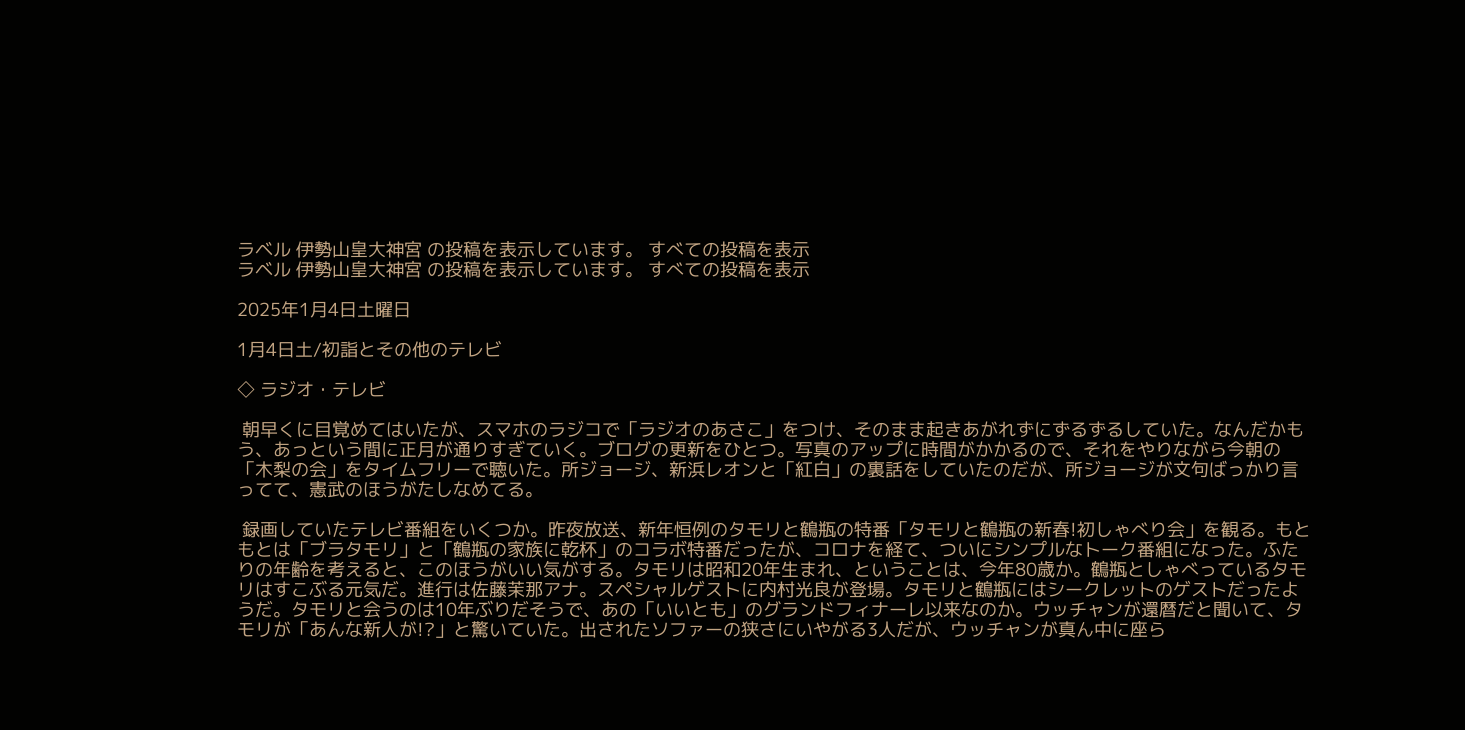ラベル 伊勢山皇大神宮 の投稿を表示しています。 すべての投稿を表示
ラベル 伊勢山皇大神宮 の投稿を表示しています。 すべての投稿を表示

2025年1月4日土曜日

1月4日土/初詣とその他のテレビ

◇ ラジオ・テレビ

 朝早くに目覚めてはいたが、スマホのラジコで「ラジオのあさこ」をつけ、そのまま起きあがれずにずるずるしていた。なんだかもう、あっという間に正月が通りすぎていく。ブログの更新をひとつ。写真のアップに時間がかかるので、それをやりながら今朝の「木梨の会」をタイムフリーで聴いた。所ジョージ、新浜レオンと「紅白」の裏話をしていたのだが、所ジョージが文句ばっかり言ってて、憲武のほうがたしなめてる。

 録画していたテレビ番組をいくつか。昨夜放送、新年恒例のタモリと鶴瓶の特番「タモリと鶴瓶の新春!初しゃべり会」を観る。もともとは「ブラタモリ」と「鶴瓶の家族に乾杯」のコラボ特番だったが、コロナを経て、ついにシンプルなトーク番組になった。ふたりの年齢を考えると、このほうがいい気がする。タモリは昭和20年生まれ、ということは、今年80歳か。鶴瓶としゃべっているタモリはすこぶる元気だ。進行は佐藤茉那アナ。スペシャルゲストに内村光良が登場。タモリと鶴瓶にはシークレットのゲストだったようだ。タモリと会うのは10年ぶりだそうで、あの「いいとも」のグランドフィナーレ以来なのか。ウッチャンが還暦だと聞いて、タモリが「あんな新人が!?」と驚いていた。出されたソファーの狭さにいやがる3人だが、ウッチャンが真ん中に座ら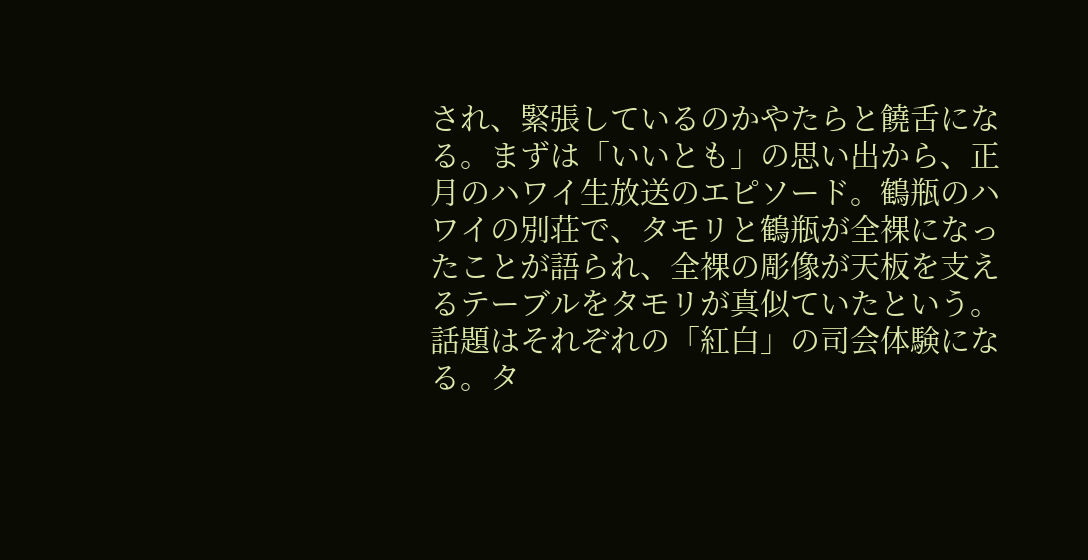され、緊張しているのかやたらと饒舌になる。まずは「いいとも」の思い出から、正月のハワイ生放送のエピソード。鶴瓶のハワイの別荘で、タモリと鶴瓶が全裸になったことが語られ、全裸の彫像が天板を支えるテーブルをタモリが真似ていたという。話題はそれぞれの「紅白」の司会体験になる。タ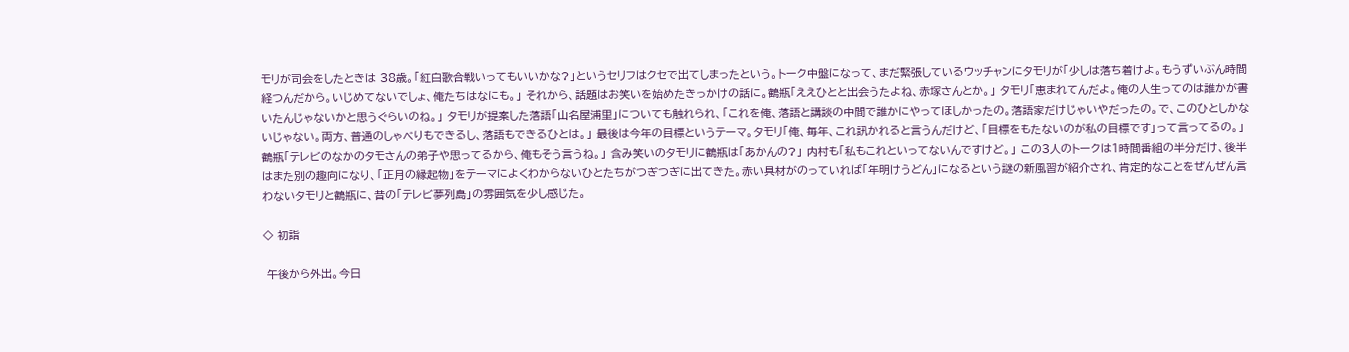モリが司会をしたときは 38歳。「紅白歌合戦いってもいいかな?」というセリフはクセで出てしまったという。トーク中盤になって、まだ緊張しているウッチャンにタモリが「少しは落ち着けよ。もうずいぶん時間経つんだから。いじめてないでしょ、俺たちはなにも。」 それから、話題はお笑いを始めたきっかけの話に。鶴瓶「ええひとと出会うたよね、赤塚さんとか。」 タモリ「恵まれてんだよ。俺の人生ってのは誰かが書いたんじゃないかと思うぐらいのね。」 タモリが提案した落語「山名屋浦里」についても触れられ、「これを俺、落語と講談の中間で誰かにやってほしかったの。落語家だけじゃいやだったの。で、このひとしかないじゃない。両方、普通のしゃべりもできるし、落語もできるひとは。」 最後は今年の目標というテーマ。タモリ「俺、毎年、これ訊かれると言うんだけど、「目標をもたないのが私の目標です」って言ってるの。」 鶴瓶「テレビのなかのタモさんの弟子や思ってるから、俺もそう言うね。」 含み笑いのタモリに鶴瓶は「あかんの?」 内村も「私もこれといってないんですけど。」 この3人のトークは1時間番組の半分だけ、後半はまた別の趣向になり、「正月の縁起物」をテーマによくわからないひとたちがつぎつぎに出てきた。赤い具材がのっていれば「年明けうどん」になるという謎の新風習が紹介され、肯定的なことをぜんぜん言わないタモリと鶴瓶に、昔の「テレビ夢列島」の雰囲気を少し感じた。

◇ 初詣

 午後から外出。今日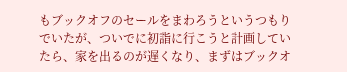もブックオフのセールをまわろうというつもりでいたが、ついでに初詣に行こうと計画していたら、家を出るのが遅くなり、まずはブックオ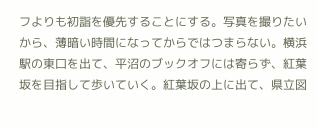フよりも初詣を優先することにする。写真を撮りたいから、薄暗い時間になってからではつまらない。横浜駅の東口を出て、平沼のブックオフには寄らず、紅葉坂を目指して歩いていく。紅葉坂の上に出て、県立図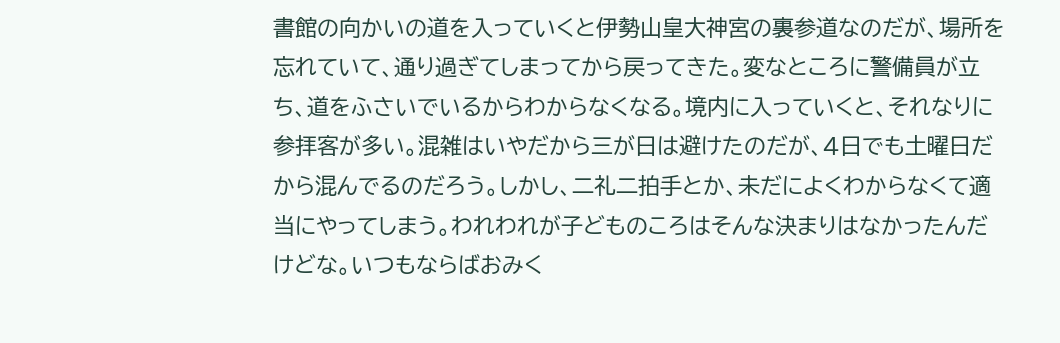書館の向かいの道を入っていくと伊勢山皇大神宮の裏参道なのだが、場所を忘れていて、通り過ぎてしまってから戻ってきた。変なところに警備員が立ち、道をふさいでいるからわからなくなる。境内に入っていくと、それなりに参拝客が多い。混雑はいやだから三が日は避けたのだが、4日でも土曜日だから混んでるのだろう。しかし、二礼二拍手とか、未だによくわからなくて適当にやってしまう。われわれが子どものころはそんな決まりはなかったんだけどな。いつもならばおみく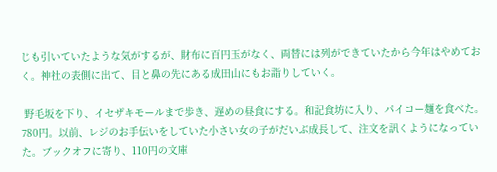じも引いていたような気がするが、財布に百円玉がなく、両替には列ができていたから今年はやめておく。神社の表側に出て、目と鼻の先にある成田山にもお詣りしていく。

 野毛坂を下り、イセザキモールまで歩き、遅めの昼食にする。和記食坊に入り、パイコー麺を食べた。780円。以前、レジのお手伝いをしていた小さい女の子がだいぶ成長して、注文を訊くようになっていた。ブックオフに寄り、110円の文庫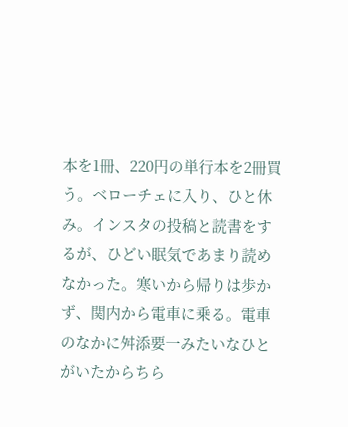本を1冊、220円の単行本を2冊買う。ベローチェに入り、ひと休み。インスタの投稿と読書をするが、ひどい眠気であまり読めなかった。寒いから帰りは歩かず、関内から電車に乗る。電車のなかに舛添要一みたいなひとがいたからちら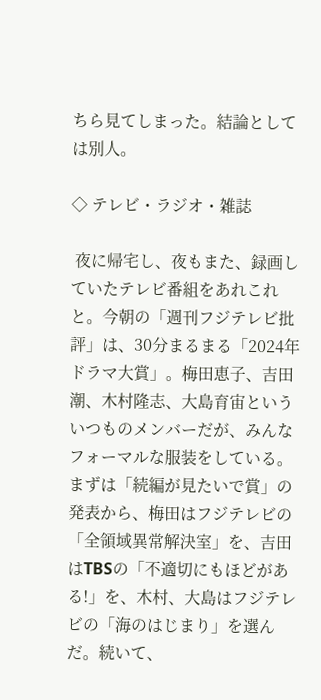ちら見てしまった。結論としては別人。

◇ テレビ・ラジオ・雑誌

 夜に帰宅し、夜もまた、録画していたテレビ番組をあれこれと。今朝の「週刊フジテレビ批評」は、30分まるまる「2024年ドラマ大賞」。梅田恵子、吉田潮、木村隆志、大島育宙といういつものメンバーだが、みんなフォーマルな服装をしている。まずは「続編が見たいで賞」の発表から、梅田はフジテレビの「全領域異常解決室」を、吉田はTBSの「不適切にもほどがある!」を、木村、大島はフジテレビの「海のはじまり」を選んだ。続いて、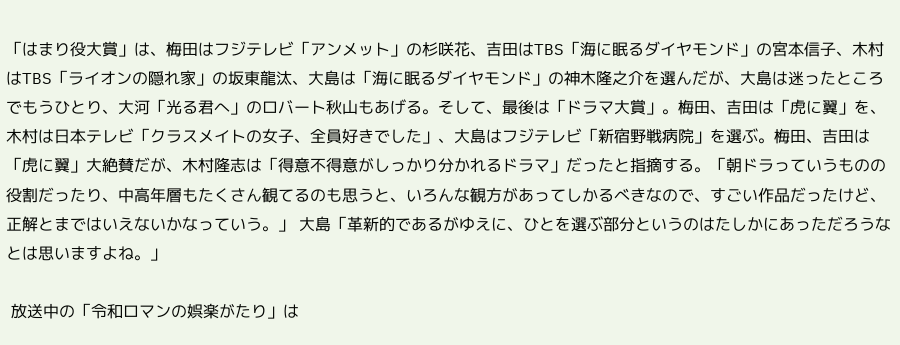「はまり役大賞」は、梅田はフジテレビ「アンメット」の杉咲花、吉田はTBS「海に眠るダイヤモンド」の宮本信子、木村はTBS「ライオンの隠れ家」の坂東龍汰、大島は「海に眠るダイヤモンド」の神木隆之介を選んだが、大島は迷ったところでもうひとり、大河「光る君へ」のロバート秋山もあげる。そして、最後は「ドラマ大賞」。梅田、吉田は「虎に翼」を、木村は日本テレビ「クラスメイトの女子、全員好きでした」、大島はフジテレビ「新宿野戦病院」を選ぶ。梅田、吉田は「虎に翼」大絶賛だが、木村隆志は「得意不得意がしっかり分かれるドラマ」だったと指摘する。「朝ドラっていうものの役割だったり、中高年層もたくさん観てるのも思うと、いろんな観方があってしかるべきなので、すごい作品だったけど、正解とまではいえないかなっていう。」 大島「革新的であるがゆえに、ひとを選ぶ部分というのはたしかにあっただろうなとは思いますよね。」

 放送中の「令和ロマンの娯楽がたり」は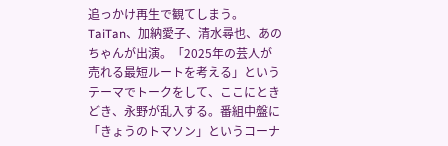追っかけ再生で観てしまう。TaiTan、加納愛子、清水尋也、あのちゃんが出演。「2025年の芸人が売れる最短ルートを考える」というテーマでトークをして、ここにときどき、永野が乱入する。番組中盤に「きょうのトマソン」というコーナ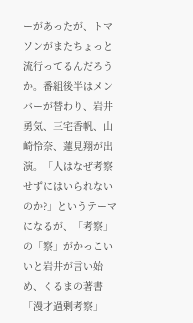ーがあったが、トマソンがまたちょっと流行ってるんだろうか。番組後半はメンバーが替わり、岩井勇気、三宅香帆、山崎怜奈、蓮見翔が出演。「人はなぜ考察せずにはいられないのか?」というテーマになるが、「考察」の「察」がかっこいいと岩井が言い始め、くるまの著書「漫才過剰考察」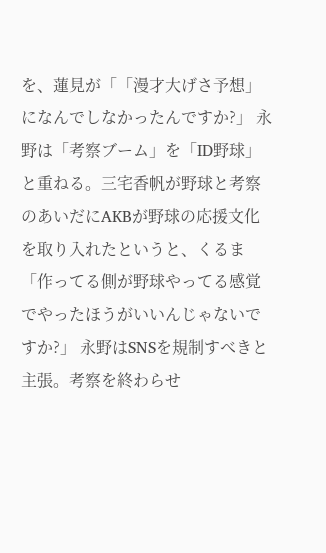を、蓮見が「「漫才大げさ予想」になんでしなかったんですか?」 永野は「考察ブーム」を「ID野球」と重ねる。三宅香帆が野球と考察のあいだにAKBが野球の応援文化を取り入れたというと、くるま「作ってる側が野球やってる感覚でやったほうがいいんじゃないですか?」 永野はSNSを規制すべきと主張。考察を終わらせ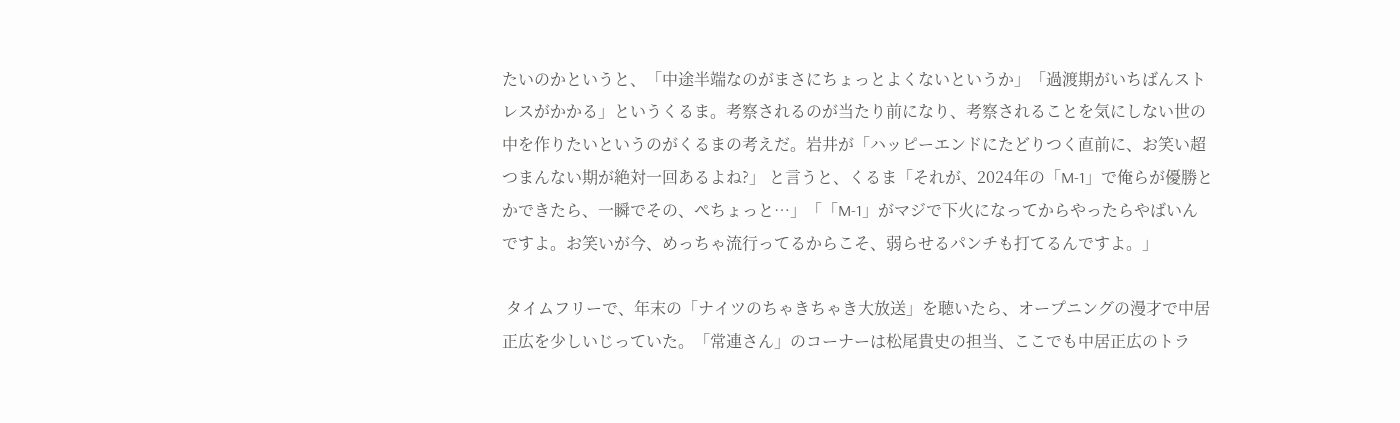たいのかというと、「中途半端なのがまさにちょっとよくないというか」「過渡期がいちばんストレスがかかる」というくるま。考察されるのが当たり前になり、考察されることを気にしない世の中を作りたいというのがくるまの考えだ。岩井が「ハッピーエンドにたどりつく直前に、お笑い超つまんない期が絶対一回あるよね?」 と言うと、くるま「それが、2024年の「M-1」で俺らが優勝とかできたら、一瞬でその、ぺちょっと…」「「M-1」がマジで下火になってからやったらやばいんですよ。お笑いが今、めっちゃ流行ってるからこそ、弱らせるパンチも打てるんですよ。」

 タイムフリーで、年末の「ナイツのちゃきちゃき大放送」を聴いたら、オープニングの漫才で中居正広を少しいじっていた。「常連さん」のコーナーは松尾貴史の担当、ここでも中居正広のトラ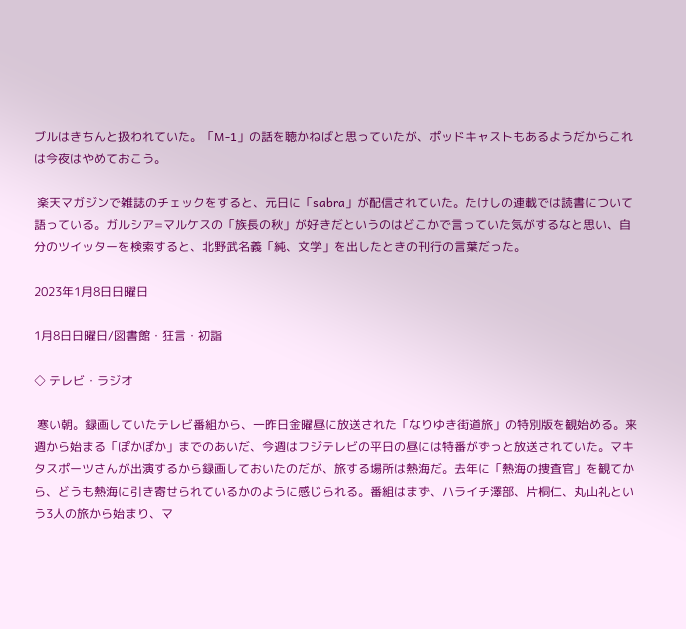ブルはきちんと扱われていた。「M-1」の話を聴かねばと思っていたが、ポッドキャストもあるようだからこれは今夜はやめておこう。

 楽天マガジンで雑誌のチェックをすると、元日に「sabra」が配信されていた。たけしの連載では読書について語っている。ガルシア=マルケスの「族長の秋」が好きだというのはどこかで言っていた気がするなと思い、自分のツイッターを検索すると、北野武名義「純、文学」を出したときの刊行の言葉だった。

2023年1月8日日曜日

1月8日日曜日/図書館・狂言・初詣

◇ テレビ・ラジオ

 寒い朝。録画していたテレビ番組から、一昨日金曜昼に放送された「なりゆき街道旅」の特別版を観始める。来週から始まる「ぽかぽか」までのあいだ、今週はフジテレビの平日の昼には特番がずっと放送されていた。マキタスポーツさんが出演するから録画しておいたのだが、旅する場所は熱海だ。去年に「熱海の捜査官」を観てから、どうも熱海に引き寄せられているかのように感じられる。番組はまず、ハライチ澤部、片桐仁、丸山礼という3人の旅から始まり、マ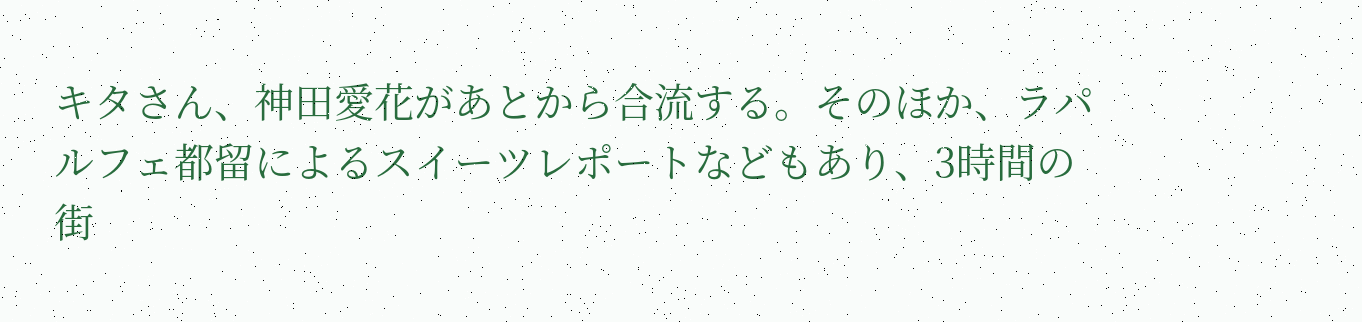キタさん、神田愛花があとから合流する。そのほか、ラパルフェ都留によるスイーツレポートなどもあり、3時間の街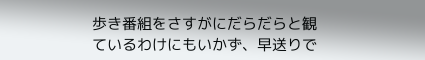歩き番組をさすがにだらだらと観ているわけにもいかず、早送りで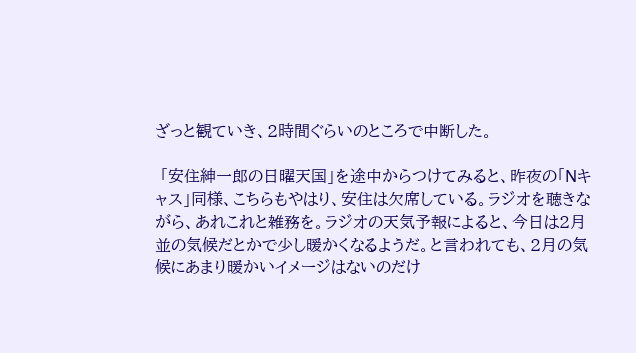ざっと観ていき、2時間ぐらいのところで中断した。

 「安住紳一郎の日曜天国」を途中からつけてみると、昨夜の「Nキャス」同様、こちらもやはり、安住は欠席している。ラジオを聴きながら、あれこれと雑務を。ラジオの天気予報によると、今日は2月並の気候だとかで少し暖かくなるようだ。と言われても、2月の気候にあまり暖かいイメージはないのだけ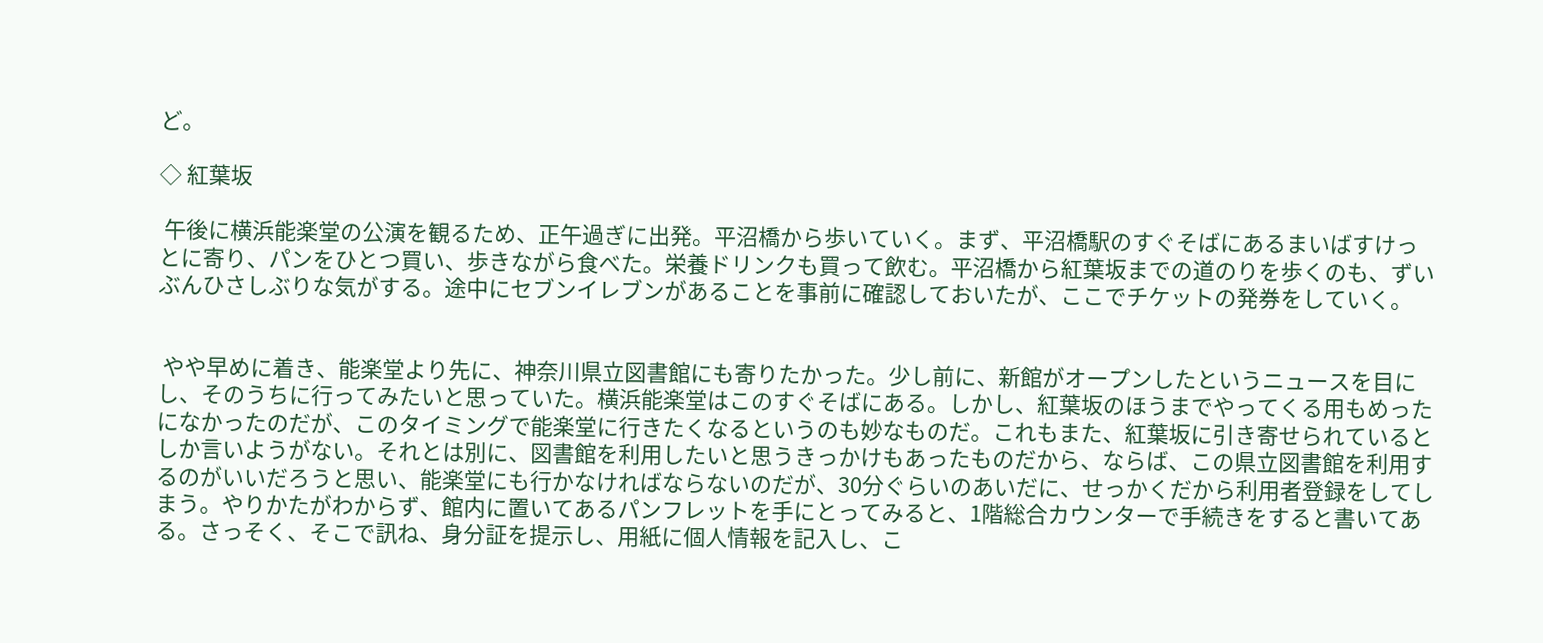ど。

◇ 紅葉坂

 午後に横浜能楽堂の公演を観るため、正午過ぎに出発。平沼橋から歩いていく。まず、平沼橋駅のすぐそばにあるまいばすけっとに寄り、パンをひとつ買い、歩きながら食べた。栄養ドリンクも買って飲む。平沼橋から紅葉坂までの道のりを歩くのも、ずいぶんひさしぶりな気がする。途中にセブンイレブンがあることを事前に確認しておいたが、ここでチケットの発券をしていく。


 やや早めに着き、能楽堂より先に、神奈川県立図書館にも寄りたかった。少し前に、新館がオープンしたというニュースを目にし、そのうちに行ってみたいと思っていた。横浜能楽堂はこのすぐそばにある。しかし、紅葉坂のほうまでやってくる用もめったになかったのだが、このタイミングで能楽堂に行きたくなるというのも妙なものだ。これもまた、紅葉坂に引き寄せられているとしか言いようがない。それとは別に、図書館を利用したいと思うきっかけもあったものだから、ならば、この県立図書館を利用するのがいいだろうと思い、能楽堂にも行かなければならないのだが、30分ぐらいのあいだに、せっかくだから利用者登録をしてしまう。やりかたがわからず、館内に置いてあるパンフレットを手にとってみると、1階総合カウンターで手続きをすると書いてある。さっそく、そこで訊ね、身分証を提示し、用紙に個人情報を記入し、こ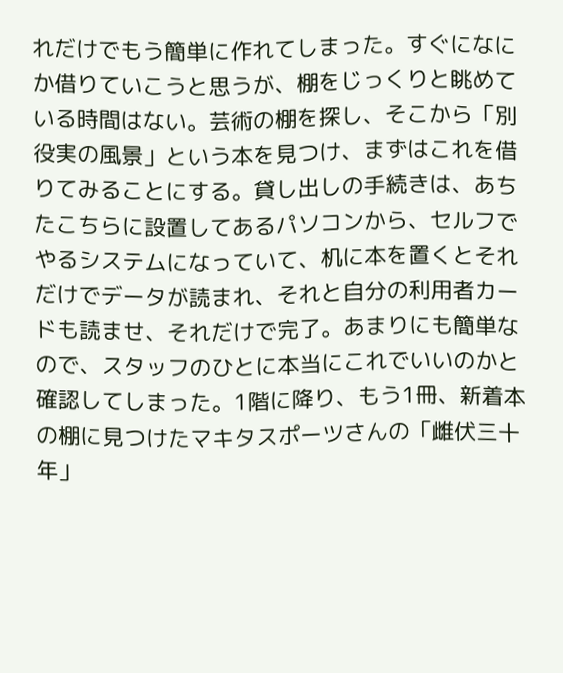れだけでもう簡単に作れてしまった。すぐになにか借りていこうと思うが、棚をじっくりと眺めている時間はない。芸術の棚を探し、そこから「別役実の風景」という本を見つけ、まずはこれを借りてみることにする。貸し出しの手続きは、あちたこちらに設置してあるパソコンから、セルフでやるシステムになっていて、机に本を置くとそれだけでデータが読まれ、それと自分の利用者カードも読ませ、それだけで完了。あまりにも簡単なので、スタッフのひとに本当にこれでいいのかと確認してしまった。1階に降り、もう1冊、新着本の棚に見つけたマキタスポーツさんの「雌伏三十年」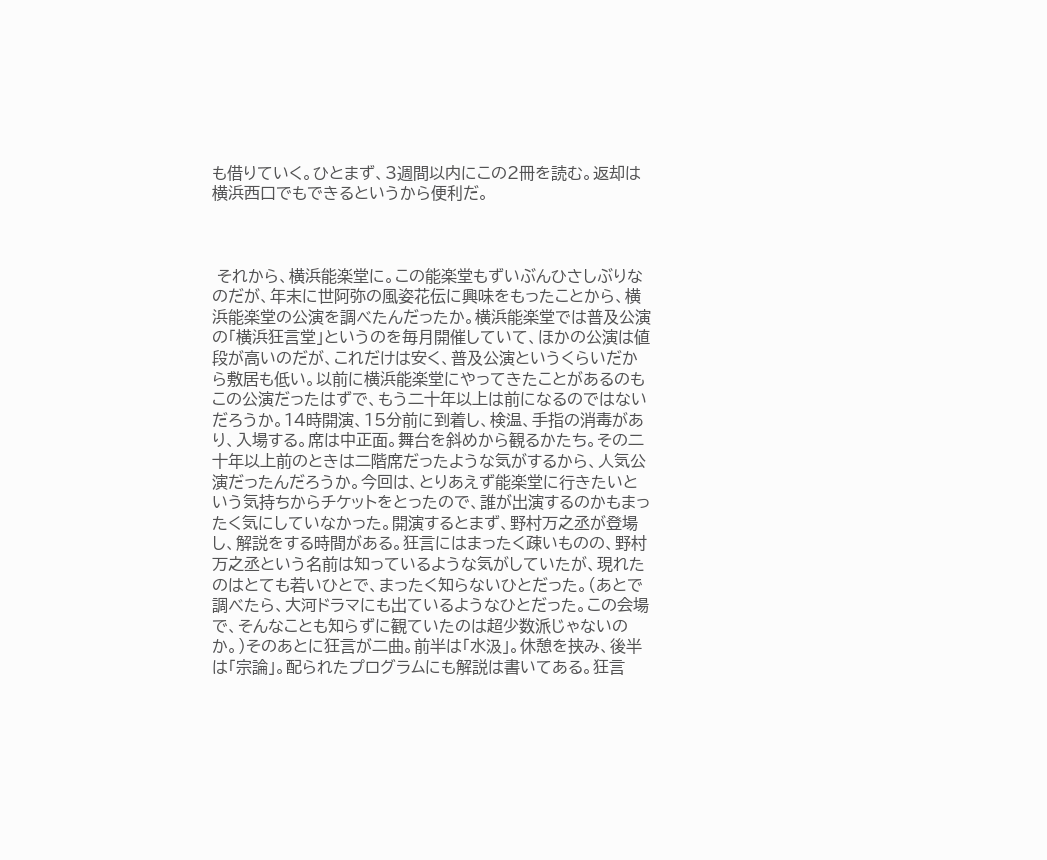も借りていく。ひとまず、3週間以内にこの2冊を読む。返却は横浜西口でもできるというから便利だ。



 それから、横浜能楽堂に。この能楽堂もずいぶんひさしぶりなのだが、年末に世阿弥の風姿花伝に興味をもったことから、横浜能楽堂の公演を調べたんだったか。横浜能楽堂では普及公演の「横浜狂言堂」というのを毎月開催していて、ほかの公演は値段が高いのだが、これだけは安く、普及公演というくらいだから敷居も低い。以前に横浜能楽堂にやってきたことがあるのもこの公演だったはずで、もう二十年以上は前になるのではないだろうか。14時開演、15分前に到着し、検温、手指の消毒があり、入場する。席は中正面。舞台を斜めから観るかたち。その二十年以上前のときは二階席だったような気がするから、人気公演だったんだろうか。今回は、とりあえず能楽堂に行きたいという気持ちからチケットをとったので、誰が出演するのかもまったく気にしていなかった。開演するとまず、野村万之丞が登場し、解説をする時間がある。狂言にはまったく疎いものの、野村万之丞という名前は知っているような気がしていたが、現れたのはとても若いひとで、まったく知らないひとだった。(あとで調べたら、大河ドラマにも出ているようなひとだった。この会場で、そんなことも知らずに観ていたのは超少数派じゃないのか。)そのあとに狂言が二曲。前半は「水汲」。休憩を挟み、後半は「宗論」。配られたプログラムにも解説は書いてある。狂言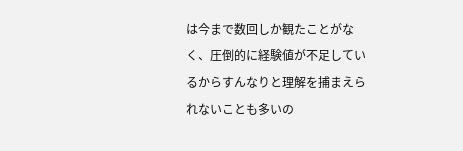は今まで数回しか観たことがなく、圧倒的に経験値が不足しているからすんなりと理解を捕まえられないことも多いの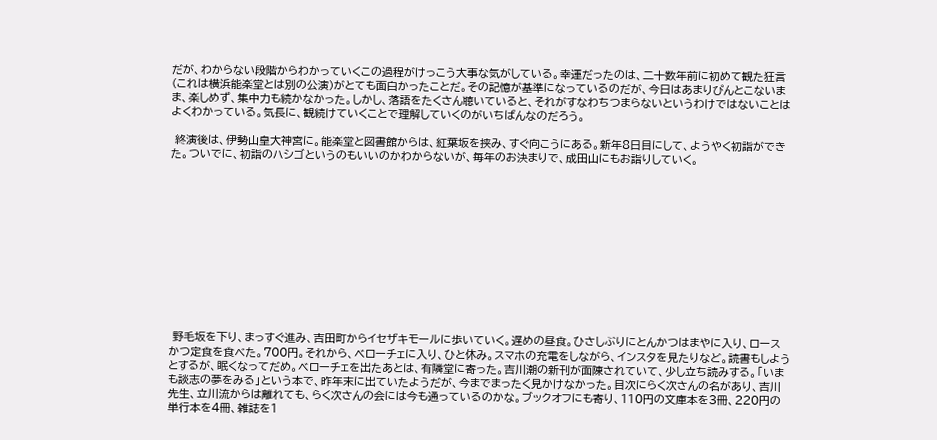だが、わからない段階からわかっていくこの過程がけっこう大事な気がしている。幸運だったのは、二十数年前に初めて観た狂言(これは横浜能楽堂とは別の公演)がとても面白かったことだ。その記憶が基準になっているのだが、今日はあまりぴんとこないまま、楽しめず、集中力も続かなかった。しかし、落語をたくさん聴いていると、それがすなわちつまらないというわけではないことはよくわかっている。気長に、観続けていくことで理解していくのがいちばんなのだろう。

 終演後は、伊勢山皇大神宮に。能楽堂と図書館からは、紅葉坂を挟み、すぐ向こうにある。新年8日目にして、ようやく初詣ができた。ついでに、初詣のハシゴというのもいいのかわからないが、毎年のお決まりで、成田山にもお詣りしていく。












 野毛坂を下り、まっすぐ進み、吉田町からイセザキモールに歩いていく。遅めの昼食。ひさしぶりにとんかつはまやに入り、ロースかつ定食を食べた。700円。それから、ベローチェに入り、ひと休み。スマホの充電をしながら、インスタを見たりなど。読書もしようとするが、眠くなってだめ。ベローチェを出たあとは、有隣堂に寄った。吉川潮の新刊が面陳されていて、少し立ち読みする。「いまも談志の夢をみる」という本で、昨年末に出ていたようだが、今までまったく見かけなかった。目次にらく次さんの名があり、吉川先生、立川流からは離れても、らく次さんの会には今も通っているのかな。ブックオフにも寄り、110円の文庫本を3冊、220円の単行本を4冊、雑誌を1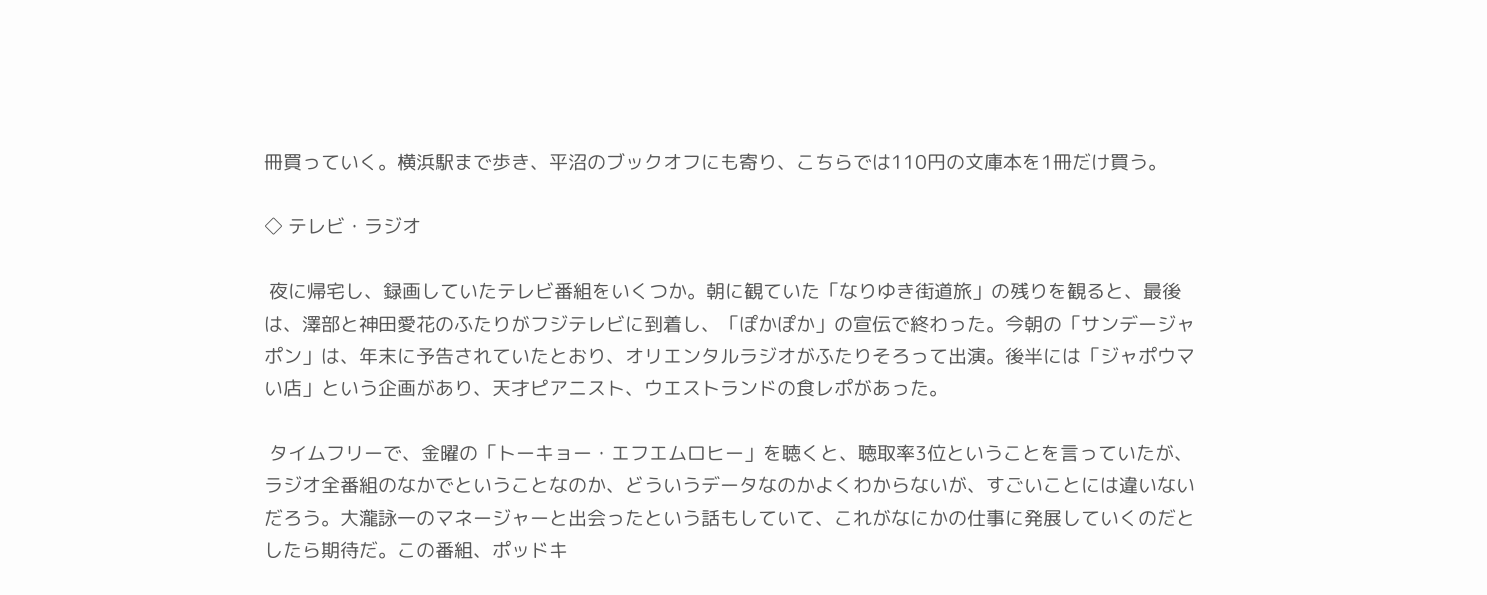冊買っていく。横浜駅まで歩き、平沼のブックオフにも寄り、こちらでは110円の文庫本を1冊だけ買う。

◇ テレビ・ラジオ

 夜に帰宅し、録画していたテレビ番組をいくつか。朝に観ていた「なりゆき街道旅」の残りを観ると、最後は、澤部と神田愛花のふたりがフジテレビに到着し、「ぽかぽか」の宣伝で終わった。今朝の「サンデージャポン」は、年末に予告されていたとおり、オリエンタルラジオがふたりそろって出演。後半には「ジャポウマい店」という企画があり、天才ピアニスト、ウエストランドの食レポがあった。

 タイムフリーで、金曜の「トーキョー・エフエムロヒー」を聴くと、聴取率3位ということを言っていたが、ラジオ全番組のなかでということなのか、どういうデータなのかよくわからないが、すごいことには違いないだろう。大瀧詠一のマネージャーと出会ったという話もしていて、これがなにかの仕事に発展していくのだとしたら期待だ。この番組、ポッドキ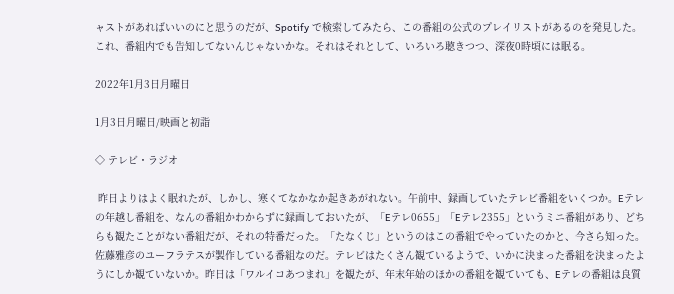ャストがあればいいのにと思うのだが、Spotify で検索してみたら、この番組の公式のプレイリストがあるのを発見した。これ、番組内でも告知してないんじゃないかな。それはそれとして、いろいろ聴きつつ、深夜0時頃には眠る。

2022年1月3日月曜日

1月3日月曜日/映画と初詣

◇ テレビ・ラジオ

 昨日よりはよく眠れたが、しかし、寒くてなかなか起きあがれない。午前中、録画していたテレビ番組をいくつか。Eテレの年越し番組を、なんの番組かわからずに録画しておいたが、「Eテレ0655」「Eテレ2355」というミニ番組があり、どちらも観たことがない番組だが、それの特番だった。「たなくじ」というのはこの番組でやっていたのかと、今さら知った。佐藤雅彦のユーフラテスが製作している番組なのだ。テレビはたくさん観ているようで、いかに決まった番組を決まったようにしか観ていないか。昨日は「ワルイコあつまれ」を観たが、年末年始のほかの番組を観ていても、Eテレの番組は良質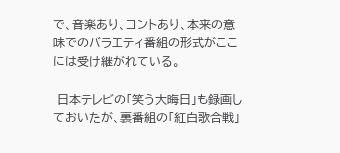で、音楽あり、コントあり、本来の意味でのバラエティ番組の形式がここには受け継がれている。

 日本テレビの「笑う大晦日」も録画しておいたが、裏番組の「紅白歌合戦」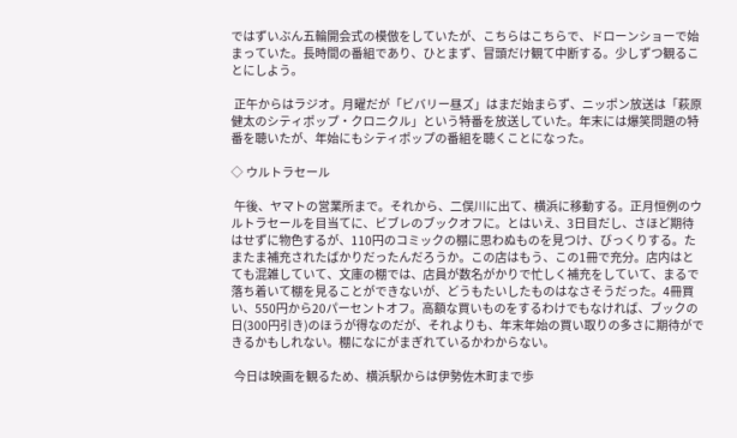ではずいぶん五輪開会式の模倣をしていたが、こちらはこちらで、ドローンショーで始まっていた。長時間の番組であり、ひとまず、冒頭だけ観て中断する。少しずつ観ることにしよう。

 正午からはラジオ。月曜だが「ビバリー昼ズ」はまだ始まらず、ニッポン放送は「萩原健太のシティポップ・クロニクル」という特番を放送していた。年末には爆笑問題の特番を聴いたが、年始にもシティポップの番組を聴くことになった。

◇ ウルトラセール

 午後、ヤマトの営業所まで。それから、二俣川に出て、横浜に移動する。正月恒例のウルトラセールを目当てに、ビブレのブックオフに。とはいえ、3日目だし、さほど期待はせずに物色するが、110円のコミックの棚に思わぬものを見つけ、びっくりする。たまたま補充されたばかりだったんだろうか。この店はもう、この1冊で充分。店内はとても混雑していて、文庫の棚では、店員が数名がかりで忙しく補充をしていて、まるで落ち着いて棚を見ることができないが、どうもたいしたものはなさそうだった。4冊買い、550円から20パーセントオフ。高額な買いものをするわけでもなければ、ブックの日(300円引き)のほうが得なのだが、それよりも、年末年始の買い取りの多さに期待ができるかもしれない。棚になにがまぎれているかわからない。

 今日は映画を観るため、横浜駅からは伊勢佐木町まで歩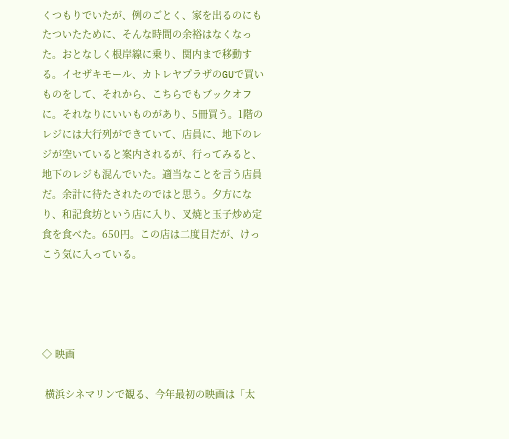くつもりでいたが、例のごとく、家を出るのにもたついたために、そんな時間の余裕はなくなった。おとなしく根岸線に乗り、関内まで移動する。イセザキモール、カトレヤプラザのGUで買いものをして、それから、こちらでもブックオフに。それなりにいいものがあり、5冊買う。1階のレジには大行列ができていて、店員に、地下のレジが空いていると案内されるが、行ってみると、地下のレジも混んでいた。適当なことを言う店員だ。余計に待たされたのではと思う。夕方になり、和記食坊という店に入り、叉焼と玉子炒め定食を食べた。650円。この店は二度目だが、けっこう気に入っている。




◇ 映画

 横浜シネマリンで観る、今年最初の映画は「太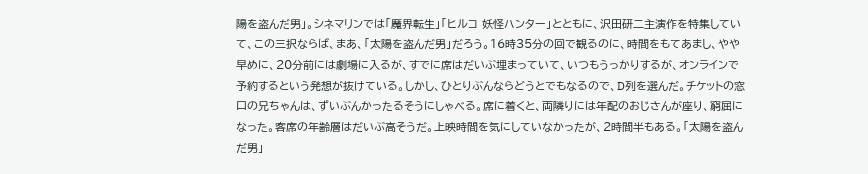陽を盗んだ男」。シネマリンでは「魔界転生」「ヒルコ 妖怪ハンター」とともに、沢田研二主演作を特集していて、この三択ならば、まあ、「太陽を盗んだ男」だろう。16時35分の回で観るのに、時間をもてあまし、やや早めに、20分前には劇場に入るが、すでに席はだいぶ埋まっていて、いつもうっかりするが、オンラインで予約するという発想が抜けている。しかし、ひとりぶんならどうとでもなるので、D列を選んだ。チケットの窓口の兄ちゃんは、ずいぶんかったるそうにしゃべる。席に着くと、両隣りには年配のおじさんが座り、窮屈になった。客席の年齢層はだいぶ高そうだ。上映時間を気にしていなかったが、2時間半もある。「太陽を盗んだ男」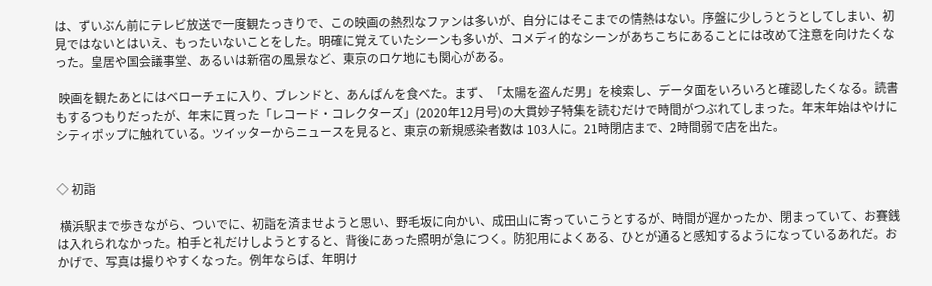は、ずいぶん前にテレビ放送で一度観たっきりで、この映画の熱烈なファンは多いが、自分にはそこまでの情熱はない。序盤に少しうとうとしてしまい、初見ではないとはいえ、もったいないことをした。明確に覚えていたシーンも多いが、コメディ的なシーンがあちこちにあることには改めて注意を向けたくなった。皇居や国会議事堂、あるいは新宿の風景など、東京のロケ地にも関心がある。

 映画を観たあとにはベローチェに入り、ブレンドと、あんぱんを食べた。まず、「太陽を盗んだ男」を検索し、データ面をいろいろと確認したくなる。読書もするつもりだったが、年末に買った「レコード・コレクターズ」(2020年12月号)の大貫妙子特集を読むだけで時間がつぶれてしまった。年末年始はやけにシティポップに触れている。ツイッターからニュースを見ると、東京の新規感染者数は 103人に。21時閉店まで、2時間弱で店を出た。


◇ 初詣

 横浜駅まで歩きながら、ついでに、初詣を済ませようと思い、野毛坂に向かい、成田山に寄っていこうとするが、時間が遅かったか、閉まっていて、お賽銭は入れられなかった。柏手と礼だけしようとすると、背後にあった照明が急につく。防犯用によくある、ひとが通ると感知するようになっているあれだ。おかげで、写真は撮りやすくなった。例年ならば、年明け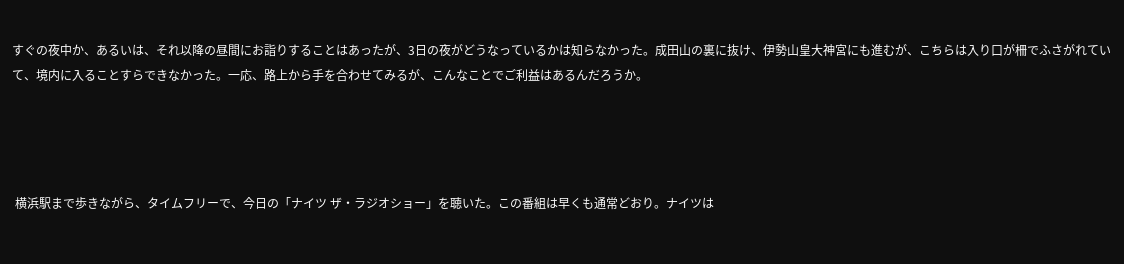すぐの夜中か、あるいは、それ以降の昼間にお詣りすることはあったが、3日の夜がどうなっているかは知らなかった。成田山の裏に抜け、伊勢山皇大神宮にも進むが、こちらは入り口が柵でふさがれていて、境内に入ることすらできなかった。一応、路上から手を合わせてみるが、こんなことでご利益はあるんだろうか。




 横浜駅まで歩きながら、タイムフリーで、今日の「ナイツ ザ・ラジオショー」を聴いた。この番組は早くも通常どおり。ナイツは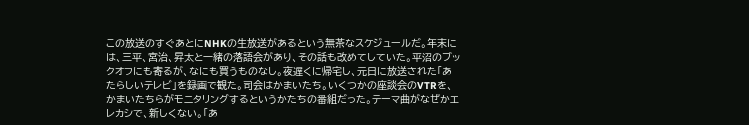この放送のすぐあとにNHKの生放送があるという無茶なスケジュールだ。年末には、三平、宮治、昇太と一緒の落語会があり、その話も改めてしていた。平沼のブックオフにも寄るが、なにも買うものなし。夜遅くに帰宅し、元日に放送された「あたらしいテレビ」を録画で観た。司会はかまいたち。いくつかの座談会のVTRを、かまいたちらがモニタリングするというかたちの番組だった。テーマ曲がなぜかエレカシで、新しくない。「あ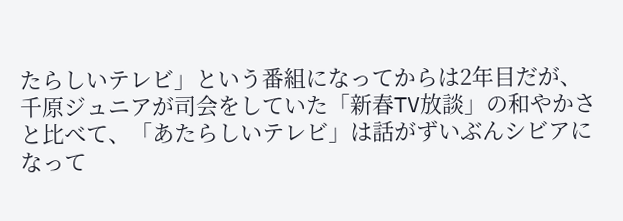たらしいテレビ」という番組になってからは2年目だが、千原ジュニアが司会をしていた「新春TV放談」の和やかさと比べて、「あたらしいテレビ」は話がずいぶんシビアになって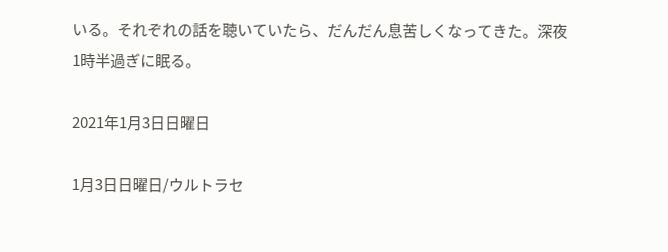いる。それぞれの話を聴いていたら、だんだん息苦しくなってきた。深夜1時半過ぎに眠る。

2021年1月3日日曜日

1月3日日曜日/ウルトラセ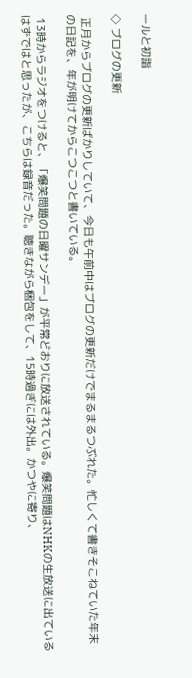ールと初詣

◇ ブログの更新

 正月からブログの更新ばかりしていて、今日も午前中はブログの更新だけでまるまるつぶれた。忙しくて書きそこねていた年末の日記を、年が明けてからこつこつと書いている。

 13時からラジオをつけると、「爆笑問題の日曜サンデー」が平常どおりに放送されている。爆笑問題はNHKの生放送に出ているはずではと思ったが、こちらは録音だった。聴きながら梱包をして、15時過ぎには外出。かつやに寄り、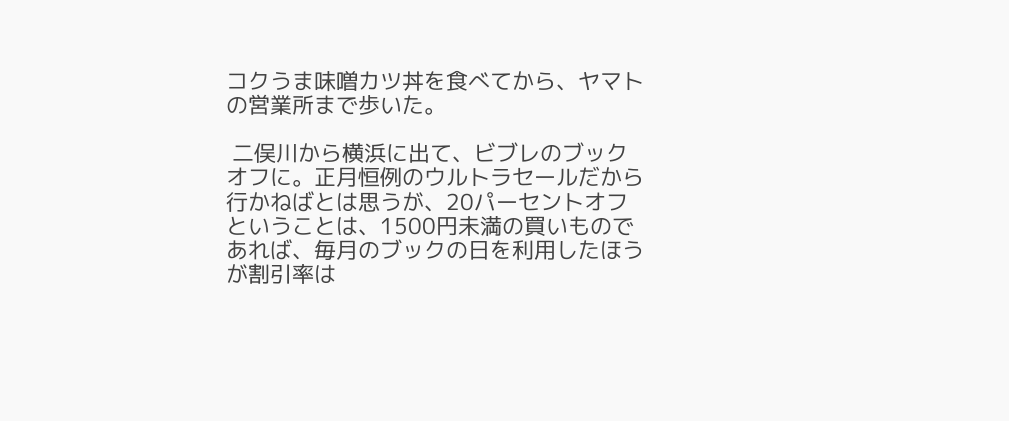コクうま味噌カツ丼を食べてから、ヤマトの営業所まで歩いた。

 二俣川から横浜に出て、ビブレのブックオフに。正月恒例のウルトラセールだから行かねばとは思うが、20パーセントオフということは、1500円未満の買いものであれば、毎月のブックの日を利用したほうが割引率は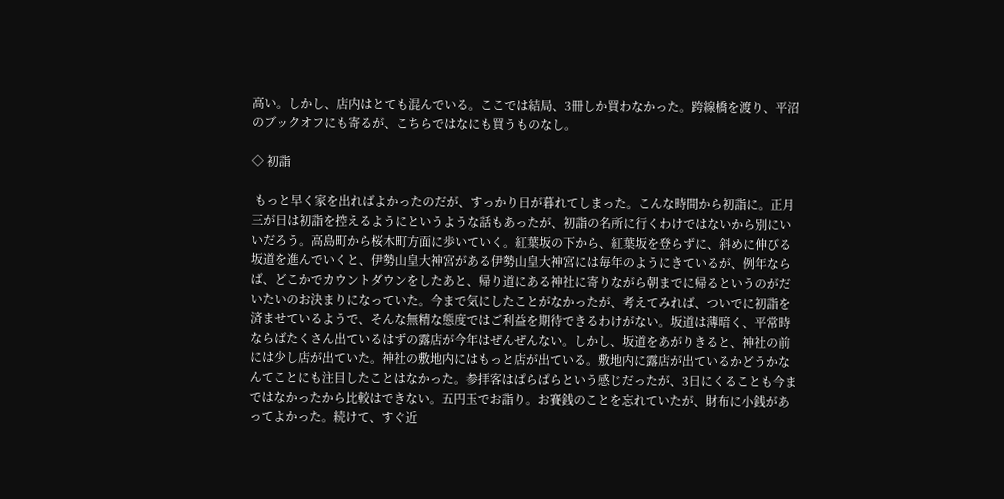高い。しかし、店内はとても混んでいる。ここでは結局、3冊しか買わなかった。跨線橋を渡り、平沼のブックオフにも寄るが、こちらではなにも買うものなし。

◇ 初詣

 もっと早く家を出ればよかったのだが、すっかり日が暮れてしまった。こんな時間から初詣に。正月三が日は初詣を控えるようにというような話もあったが、初詣の名所に行くわけではないから別にいいだろう。高島町から桜木町方面に歩いていく。紅葉坂の下から、紅葉坂を登らずに、斜めに伸びる坂道を進んでいくと、伊勢山皇大神宮がある伊勢山皇大神宮には毎年のようにきているが、例年ならば、どこかでカウントダウンをしたあと、帰り道にある神社に寄りながら朝までに帰るというのがだいたいのお決まりになっていた。今まで気にしたことがなかったが、考えてみれば、ついでに初詣を済ませているようで、そんな無精な態度ではご利益を期待できるわけがない。坂道は薄暗く、平常時ならばたくさん出ているはずの露店が今年はぜんぜんない。しかし、坂道をあがりきると、神社の前には少し店が出ていた。神社の敷地内にはもっと店が出ている。敷地内に露店が出ているかどうかなんてことにも注目したことはなかった。参拝客はぱらぱらという感じだったが、3日にくることも今まではなかったから比較はできない。五円玉でお詣り。お賽銭のことを忘れていたが、財布に小銭があってよかった。続けて、すぐ近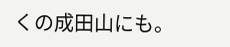くの成田山にも。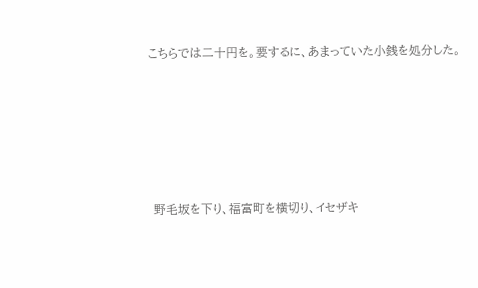こちらでは二十円を。要するに、あまっていた小銭を処分した。






 野毛坂を下り、福富町を横切り、イセザキ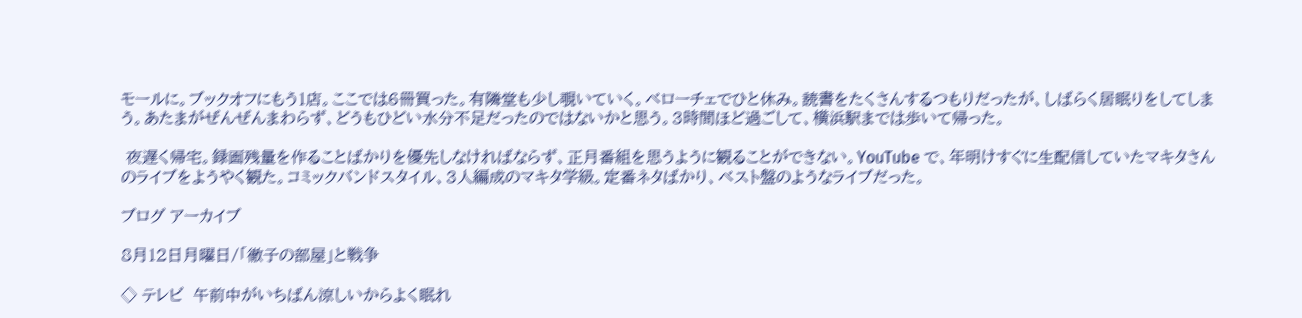モールに。ブックオフにもう1店。ここでは6冊買った。有隣堂も少し覗いていく。ベローチェでひと休み。読書をたくさんするつもりだったが、しばらく居眠りをしてしまう。あたまがぜんぜんまわらず、どうもひどい水分不足だったのではないかと思う。3時間ほど過ごして、横浜駅までは歩いて帰った。

 夜遅く帰宅。録画残量を作ることばかりを優先しなければならず、正月番組を思うように観ることができない。YouTube で、年明けすぐに生配信していたマキタさんのライブをようやく観た。コミックバンドスタイル、3人編成のマキタ学級。定番ネタばかり、ベスト盤のようなライブだった。

ブログ アーカイブ

8月12日月曜日/「徹子の部屋」と戦争

◇ テレビ  午前中がいちばん涼しいからよく眠れ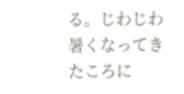る。じわじわ暑くなってきたころに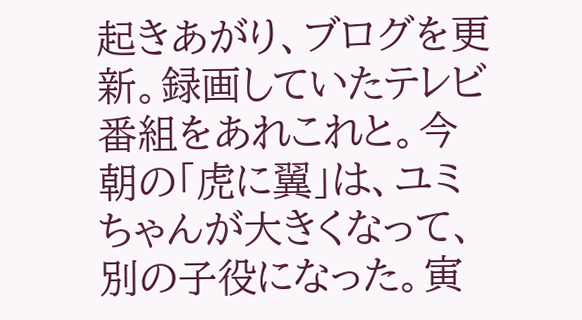起きあがり、ブログを更新。録画していたテレビ番組をあれこれと。今朝の「虎に翼」は、ユミちゃんが大きくなって、別の子役になった。寅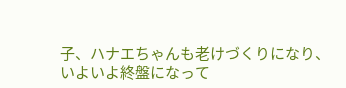子、ハナエちゃんも老けづくりになり、いよいよ終盤になって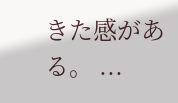きた感がある。 ...